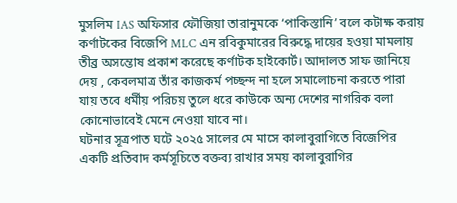মুসলিম IAS অফিসার ফৌজিয়া তারানুমকে ‘পাকিস্তানি’ বলে কটাক্ষ করায় কর্ণাটকের বিজেপি MLC এন রবিকুমারের বিরুদ্ধে দায়ের হওয়া মামলায় তীব্র অসন্তোষ প্রকাশ করেছে কর্ণাটক হাইকোর্ট। আদালত সাফ জানিয়ে দেয় , কেবলমাত্র তাঁর কাজকর্ম পচ্ছন্দ না হলে সমালোচনা করতে পারা যায় তবে ধর্মীয় পরিচয় তুলে ধরে কাউকে অন্য দেশের নাগরিক বলা কোনোভাবেই মেনে নেওয়া যাবে না।
ঘটনার সূত্রপাত ঘটে ২০২৫ সালের মে মাসে কালাবুরাগিতে বিজেপির একটি প্রতিবাদ কর্মসূচিতে বক্তব্য রাখার সময় কালাবুরাগির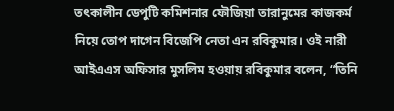তৎকালীন ডেপুটি কমিশনার ফৌজিয়া তারানুমের কাজকর্ম নিয়ে তোপ দাগেন বিজেপি নেতা এন রবিকুমার। ওই নারী আইএএস অফিসার মুসলিম হওয়ায় রবিকুমার বলেন, “তিনি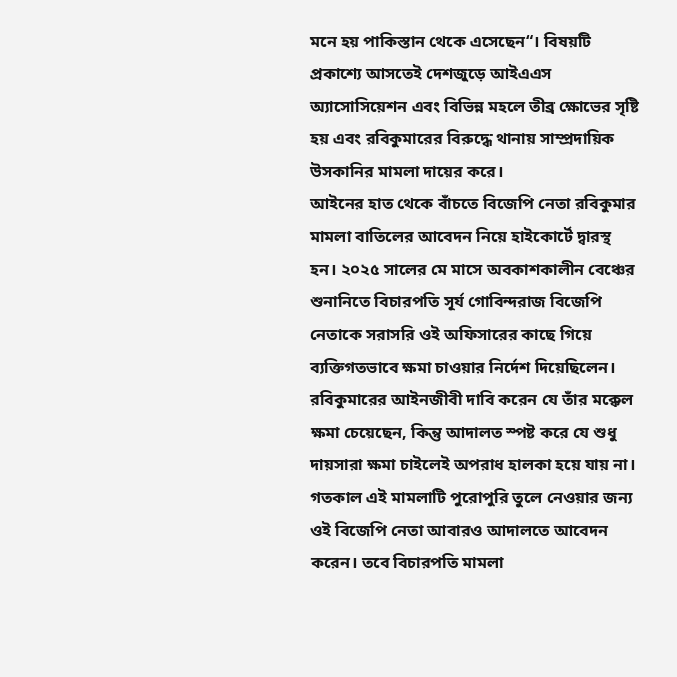মনে হয় পাকিস্তান থেকে এসেছেন“। বিষয়টি প্রকাশ্যে আসতেই দেশজুড়ে আইএএস অ্যাসোসিয়েশন এবং বিভিন্ন মহলে তীব্র ক্ষোভের সৃষ্টি হয় এবং রবিকুমারের বিরুদ্ধে থানায় সাম্প্রদায়িক উসকানির মামলা দায়ের করে।
আইনের হাত থেকে বাঁচতে বিজেপি নেতা রবিকুমার মামলা বাতিলের আবেদন নিয়ে হাইকোর্টে দ্বারস্থ হন। ২০২৫ সালের মে মাসে অবকাশকালীন বেঞ্চের শুনানিতে বিচারপতি সূর্য গোবিন্দরাজ বিজেপি নেতাকে সরাসরি ওই অফিসারের কাছে গিয়ে ব্যক্তিগতভাবে ক্ষমা চাওয়ার নির্দেশ দিয়েছিলেন। রবিকুমারের আইনজীবী দাবি করেন যে তাঁর মক্কেল ক্ষমা চেয়েছেন, কিন্তু আদালত স্পষ্ট করে যে শুধু দায়সারা ক্ষমা চাইলেই অপরাধ হালকা হয়ে যায় না।
গতকাল এই মামলাটি পুরোপুরি তুলে নেওয়ার জন্য ওই বিজেপি নেতা আবারও আদালতে আবেদন করেন। তবে বিচারপতি মামলা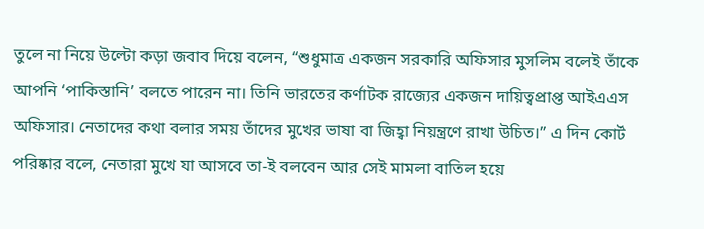তুলে না নিয়ে উল্টো কড়া জবাব দিয়ে বলেন, “শুধুমাত্র একজন সরকারি অফিসার মুসলিম বলেই তাঁকে আপনি ‘পাকিস্তানি’ বলতে পারেন না। তিনি ভারতের কর্ণাটক রাজ্যের একজন দায়িত্বপ্রাপ্ত আইএএস অফিসার। নেতাদের কথা বলার সময় তাঁদের মুখের ভাষা বা জিহ্বা নিয়ন্ত্রণে রাখা উচিত।” এ দিন কোর্ট পরিষ্কার বলে, নেতারা মুখে যা আসবে তা-ই বলবেন আর সেই মামলা বাতিল হয়ে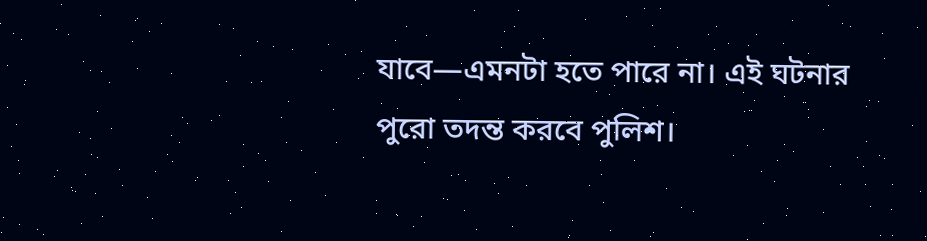যাবে—এমনটা হতে পারে না। এই ঘটনার পুরো তদন্ত করবে পুলিশ।